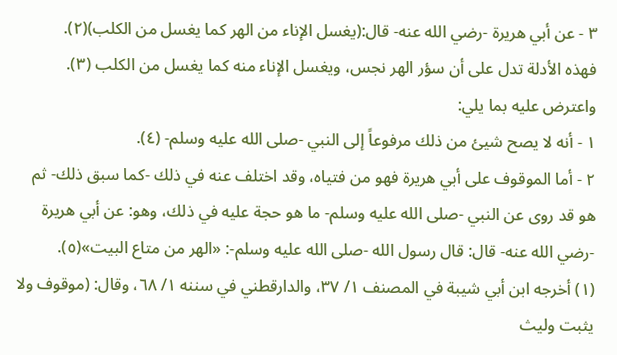٣ - عن أبي هريرة -رضي الله عنه- قال:(يغسل الإناء من الهر كما يغسل من الكلب)(٢).
فهذه الأدلة تدل على أن سؤر الهر نجس، ويغسل الإناء منه كما يغسل من الكلب (٣).
واعترض عليه بما يلي:
١ - أنه لا يصح شيئ من ذلك مرفوعاً إلى النبي -صلى الله عليه وسلم- (٤).
٢ - أما الموقوف على أبي هريرة فهو من فتياه، وقد اختلف عنه في ذلك -كما سبق ذلك- ثم هو قد روى عن النبي -صلى الله عليه وسلم- ما هو حجة عليه في ذلك، وهو: عن أبي هريرة -رضي الله عنه- قال: قال رسول الله -صلى الله عليه وسلم-: «الهر من متاع البيت»(٥).
(١) أخرجه ابن أبي شيبة في المصنف ١/ ٣٧، والدارقطني في سننه ١/ ٦٨، وقال: (موقوف ولا يثبت وليث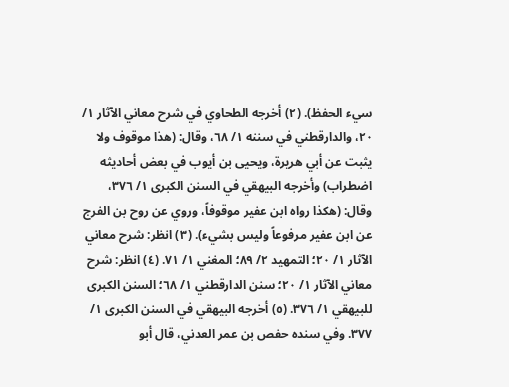سيء الحفظ). (٢) أخرجه الطحاوي في شرح معاني الآثار ١/ ٢٠، والدارقطني في سننه ١/ ٦٨، وقال: (هذا موقوف ولا يثبت عن أبي هريرة، ويحيى بن أيوب في بعض أحاديثه اضطراب) وأخرجه البيهقي في السنن الكبرى ١/ ٣٧٦، وقال: (هكذا رواه ابن عفير موقوفاً، وروي عن روح بن الفرج عن ابن عفير مرفوعاً وليس بشيء). (٣) انظر: شرح معاني الآثار ١/ ٢٠؛ التمهيد ٢/ ٨٩؛ المغني ١/ ٧١. (٤) انظر: شرح معاني الآثار ١/ ٢٠؛ سنن الدارقطني ١/ ٦٨؛ السنن الكبرى للبيهقي ١/ ٣٧٦. (٥) أخرجه البيهقي في السنن الكبرى ١/ ٣٧٧. وفي سنده حفص بن عمر العدني، قال أبو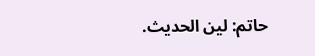حاتم: لين الحديث.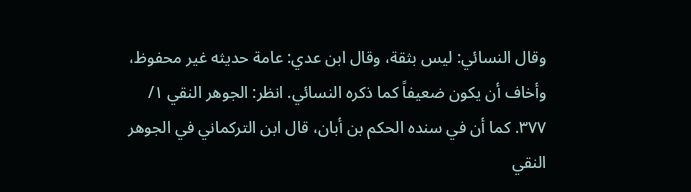وقال النسائي: ليس بثقة، وقال ابن عدي: عامة حديثه غير محفوظ، وأخاف أن يكون ضعيفاً كما ذكره النسائي. انظر: الجوهر النقي ١/ ٣٧٧. كما أن في سنده الحكم بن أبان، قال ابن التركماني في الجوهر النقي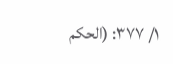١/ ٣٧٧: (الحكم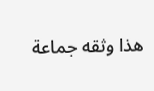هذا وثقه جماعة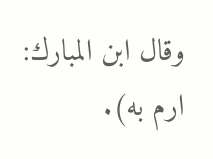وقال ابن المبارك: ارم به).